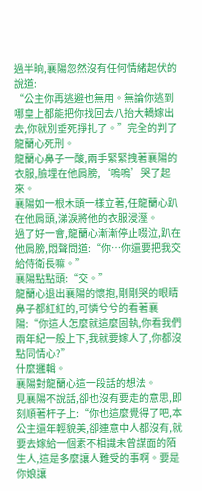過半晌,襄陽忽然沒有任何情緒起伏的說道:
“公主你再逃避也無用。無論你逃到哪皇上都能把你找回去八抬大轎嫁出去,你就別垂死掙扎了。”完全的判了龍蘭心死刑。
龍蘭心鼻子一酸,兩手緊緊拽著襄陽的衣服,臉埋在他肩膀,‘嗚嗚’哭了起來。
襄陽如一根木頭一樣立著,任龍蘭心趴在他肩頭,涕淚將他的衣服浸溼。
過了好一會,龍蘭心漸漸停止啜泣,趴在他肩膀,悶聲問道:“你…你還要把我交給侍衛長嘛。”
襄陽點點頭:“交。”
龍蘭心退出襄陽的懷抱,剛剛哭的眼睛鼻子都紅紅的,可憐兮兮的看著襄陽:“你這人怎麼就這麼固執,你看我們兩年紀一般上下,我就要嫁人了,你都沒點同情心?”
什麼邏輯。
襄陽對龍蘭心這一段話的想法。
見襄陽不說話,卻也沒有要走的意思,即刻順著杆子上:“你也這麼覺得了吧,本公主還年輕貌美,卻連意中人都沒有,就要去嫁給一個素不相識未曾謀面的陌生人,這是多麼讓人難受的事啊。要是你娘讓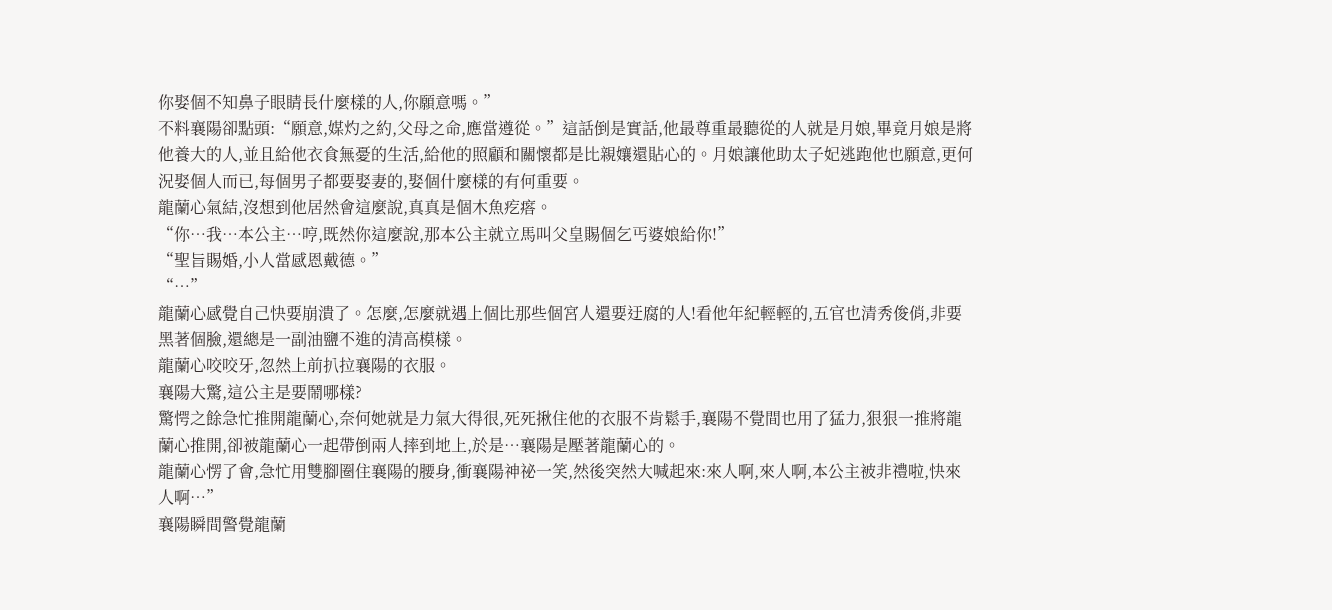你娶個不知鼻子眼睛長什麼樣的人,你願意嗎。”
不料襄陽卻點頭:“願意,媒灼之約,父母之命,應當遵從。”這話倒是實話,他最尊重最聽從的人就是月娘,畢竟月娘是將他養大的人,並且給他衣食無憂的生活,給他的照顧和關懷都是比親孃還貼心的。月娘讓他助太子妃逃跑他也願意,更何況娶個人而已,每個男子都要娶妻的,娶個什麼樣的有何重要。
龍蘭心氣結,沒想到他居然會這麼說,真真是個木魚疙瘩。
“你…我…本公主…哼,既然你這麼說,那本公主就立馬叫父皇賜個乞丐婆娘給你!”
“聖旨賜婚,小人當感恩戴德。”
“…”
龍蘭心感覺自己快要崩潰了。怎麼,怎麼就遇上個比那些個宮人還要迂腐的人!看他年紀輕輕的,五官也清秀俊俏,非要黑著個臉,還總是一副油鹽不進的清高模樣。
龍蘭心咬咬牙,忽然上前扒拉襄陽的衣服。
襄陽大驚,這公主是要鬧哪樣?
驚愕之餘急忙推開龍蘭心,奈何她就是力氣大得很,死死揪住他的衣服不肯鬆手,襄陽不覺間也用了猛力,狠狠一推將龍蘭心推開,卻被龍蘭心一起帶倒兩人摔到地上,於是…襄陽是壓著龍蘭心的。
龍蘭心愣了會,急忙用雙腳圈住襄陽的腰身,衝襄陽神祕一笑,然後突然大喊起來:來人啊,來人啊,本公主被非禮啦,快來人啊…”
襄陽瞬間警覺龍蘭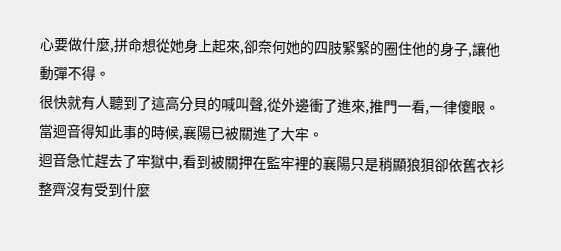心要做什麼,拼命想從她身上起來,卻奈何她的四肢緊緊的圈住他的身子,讓他動彈不得。
很快就有人聽到了這高分貝的喊叫聲,從外邊衝了進來,推門一看,一律傻眼。
當迴音得知此事的時候,襄陽已被關進了大牢。
迴音急忙趕去了牢獄中,看到被關押在監牢裡的襄陽只是稍顯狼狽卻依舊衣衫整齊沒有受到什麼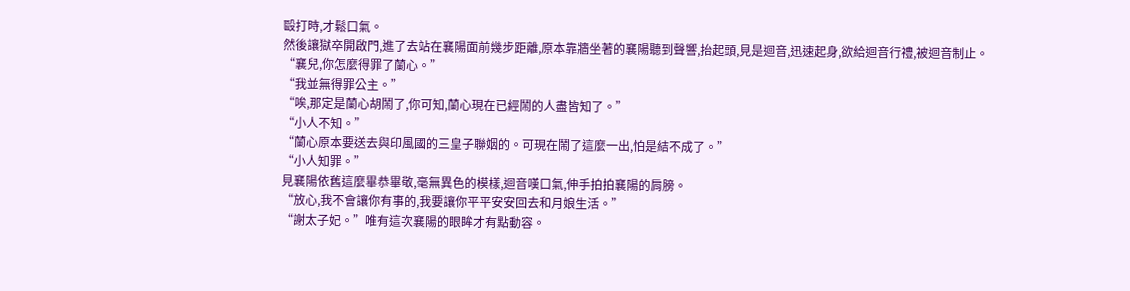毆打時,才鬆口氣。
然後讓獄卒開啟門,進了去站在襄陽面前幾步距離,原本靠牆坐著的襄陽聽到聲響,抬起頭,見是迴音,迅速起身,欲給迴音行禮,被迴音制止。
“襄兒,你怎麼得罪了蘭心。”
“我並無得罪公主。”
“唉,那定是蘭心胡鬧了,你可知,蘭心現在已經鬧的人盡皆知了。”
“小人不知。”
“蘭心原本要送去與印風國的三皇子聯姻的。可現在鬧了這麼一出,怕是結不成了。”
“小人知罪。”
見襄陽依舊這麼畢恭畢敬,毫無異色的模樣,迴音嘆口氣,伸手拍拍襄陽的肩膀。
“放心,我不會讓你有事的,我要讓你平平安安回去和月娘生活。”
“謝太子妃。”唯有這次襄陽的眼眸才有點動容。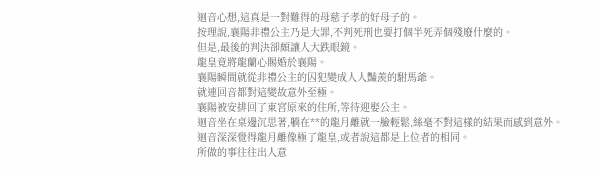迴音心想,這真是一對難得的母慈子孝的好母子的。
按理說,襄陽非禮公主乃是大罪,不判死刑也要打個半死弄個殘廢什麼的。
但是,最後的判決卻頗讓人大跌眼鏡。
龍皇竟將龍蘭心賜婚於襄陽。
襄陽瞬間就從非禮公主的囚犯變成人人豔羨的駙馬爺。
就連回音都對這變故意外至極。
襄陽被安排回了東宮原來的住所,等待迎娶公主。
迴音坐在桌邊沉思著,躺在**的龍月離就一臉輕鬆,絲毫不對這樣的結果而感到意外。
迴音深深覺得龍月離像極了龍皇,或者說這都是上位者的相同。
所做的事往往出人意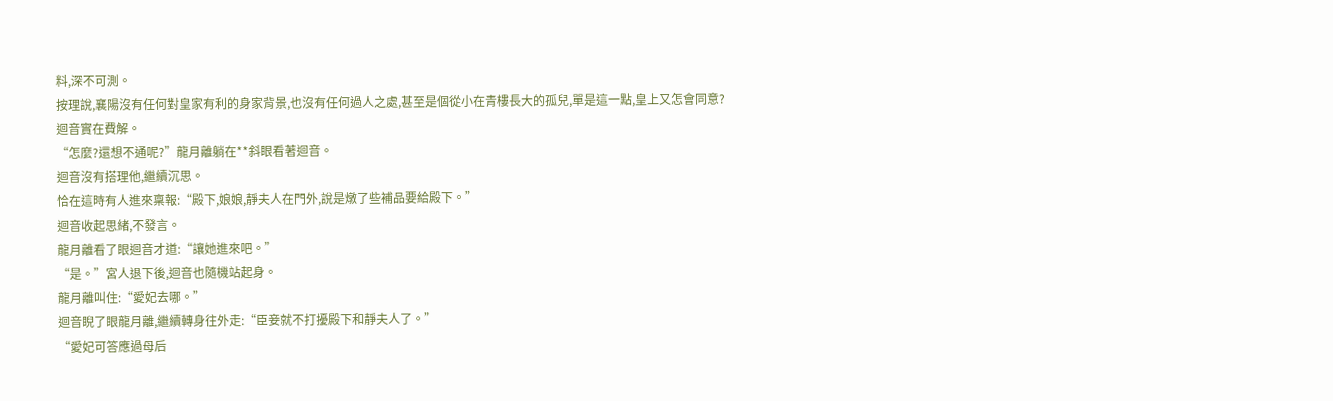料,深不可測。
按理說,襄陽沒有任何對皇家有利的身家背景,也沒有任何過人之處,甚至是個從小在青樓長大的孤兒,單是這一點,皇上又怎會同意?
迴音實在費解。
“怎麼?還想不通呢?”龍月離躺在**斜眼看著迴音。
迴音沒有搭理他,繼續沉思。
恰在這時有人進來稟報:“殿下,娘娘,靜夫人在門外,說是燉了些補品要給殿下。”
迴音收起思緒,不發言。
龍月離看了眼迴音才道:“讓她進來吧。”
“是。”宮人退下後,迴音也隨機站起身。
龍月離叫住:“愛妃去哪。”
迴音睨了眼龍月離,繼續轉身往外走:“臣妾就不打擾殿下和靜夫人了。”
“愛妃可答應過母后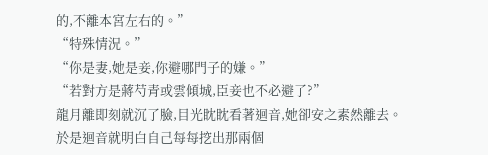的,不離本宮左右的。”
“特殊情況。”
“你是妻,她是妾,你避哪門子的嫌。”
“若對方是蔣芍青或雲傾城,臣妾也不必避了?”
龍月離即刻就沉了臉,目光眈眈看著迴音,她卻安之素然離去。
於是迴音就明白自己每每挖出那兩個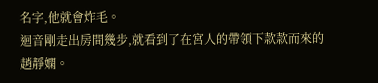名字,他就會炸毛。
迴音剛走出房間幾步,就看到了在宮人的帶領下款款而來的趙靜嫻。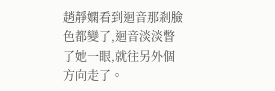趙靜嫻看到迴音那剎臉色都變了,迴音淡淡瞥了她一眼,就往另外個方向走了。